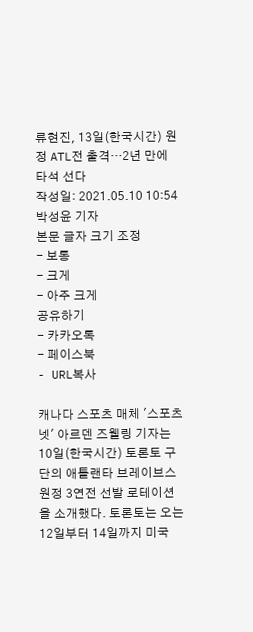류현진, 13일(한국시간) 원정 ATL전 출격…2년 만에 타석 선다
작성일: 2021.05.10 10:54
박성윤 기자
본문 글자 크기 조정
- 보통
- 크게
- 아주 크게
공유하기
- 카카오톡
- 페이스북
- URL복사

캐나다 스포츠 매체 '스포츠넷' 아르덴 즈웰링 기자는 10일(한국시간) 토론토 구단의 애틀랜타 브레이브스 원정 3연전 선발 로테이션을 소개했다. 토론토는 오는 12일부터 14일까지 미국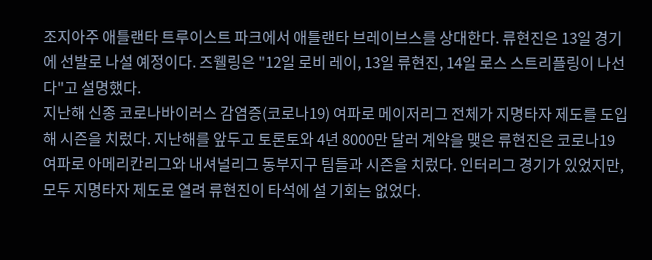조지아주 애틀랜타 트루이스트 파크에서 애틀랜타 브레이브스를 상대한다. 류현진은 13일 경기에 선발로 나설 예정이다. 즈웰링은 "12일 로비 레이, 13일 류현진, 14일 로스 스트리플링이 나선다"고 설명했다.
지난해 신종 코로나바이러스 감염증(코로나19) 여파로 메이저리그 전체가 지명타자 제도를 도입해 시즌을 치렀다. 지난해를 앞두고 토론토와 4년 8000만 달러 계약을 맺은 류현진은 코로나19 여파로 아메리칸리그와 내셔널리그 동부지구 팀들과 시즌을 치렀다. 인터리그 경기가 있었지만, 모두 지명타자 제도로 열려 류현진이 타석에 설 기회는 없었다.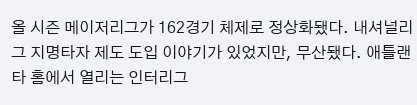올 시즌 메이저리그가 162경기 체제로 정상화됐다. 내셔널리그 지명타자 제도 도입 이야기가 있었지만, 무산됐다. 애틀랜타 홈에서 열리는 인터리그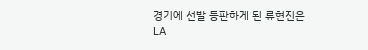경기에 선발 등판하게 된 류현진은 LA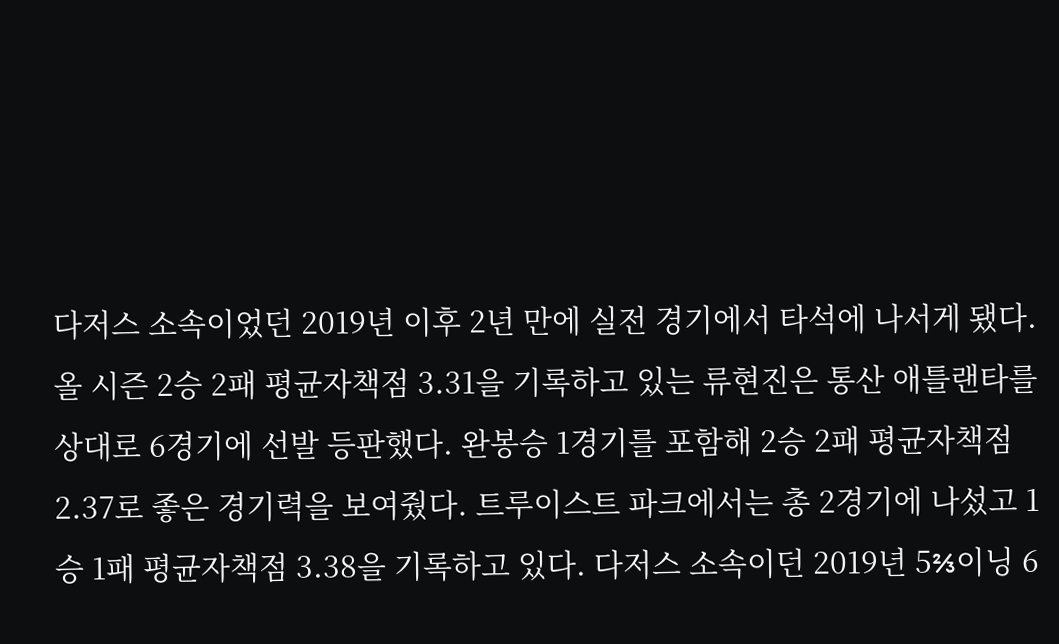다저스 소속이었던 2019년 이후 2년 만에 실전 경기에서 타석에 나서게 됐다.
올 시즌 2승 2패 평균자책점 3.31을 기록하고 있는 류현진은 통산 애틀랜타를 상대로 6경기에 선발 등판했다. 완봉승 1경기를 포함해 2승 2패 평균자책점 2.37로 좋은 경기력을 보여줬다. 트루이스트 파크에서는 총 2경기에 나섰고 1승 1패 평균자책점 3.38을 기록하고 있다. 다저스 소속이던 2019년 5⅔이닝 6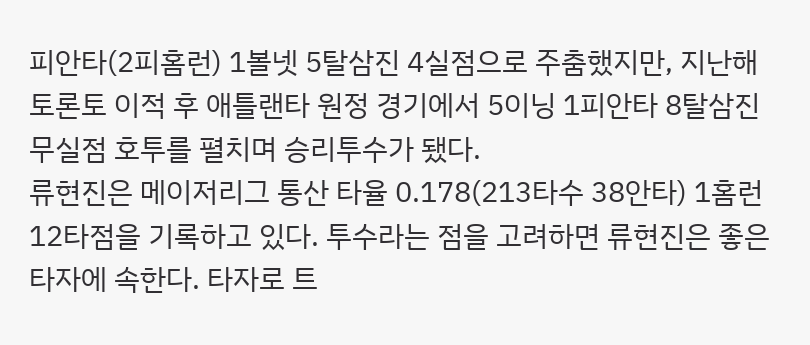피안타(2피홈런) 1볼넷 5탈삼진 4실점으로 주춤했지만, 지난해 토론토 이적 후 애틀랜타 원정 경기에서 5이닝 1피안타 8탈삼진 무실점 호투를 펼치며 승리투수가 됐다.
류현진은 메이저리그 통산 타율 0.178(213타수 38안타) 1홈런 12타점을 기록하고 있다. 투수라는 점을 고려하면 류현진은 좋은 타자에 속한다. 타자로 트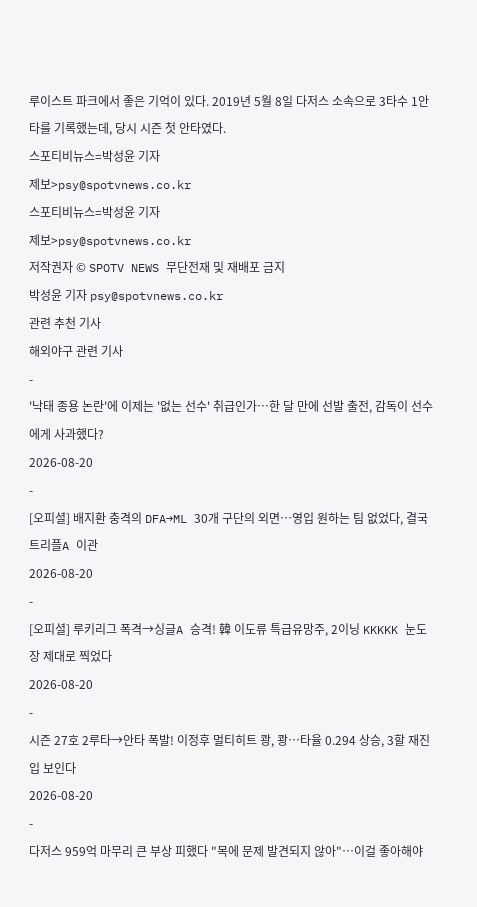루이스트 파크에서 좋은 기억이 있다. 2019년 5월 8일 다저스 소속으로 3타수 1안타를 기록했는데, 당시 시즌 첫 안타였다.
스포티비뉴스=박성윤 기자
제보>psy@spotvnews.co.kr
스포티비뉴스=박성윤 기자
제보>psy@spotvnews.co.kr
저작권자 © SPOTV NEWS 무단전재 및 재배포 금지
박성윤 기자 psy@spotvnews.co.kr
관련 추천 기사
해외야구 관련 기사
-
'낙태 종용 논란'에 이제는 '없는 선수' 취급인가…한 달 만에 선발 출전, 감독이 선수에게 사과했다?
2026-08-20
-
[오피셜] 배지환 충격의 DFA→ML 30개 구단의 외면…영입 원하는 팀 없었다, 결국 트리플A 이관
2026-08-20
-
[오피셜] 루키리그 폭격→싱글A 승격! 韓 이도류 특급유망주, 2이닝 KKKKK 눈도장 제대로 찍었다
2026-08-20
-
시즌 27호 2루타→안타 폭발! 이정후 멀티히트 쾅, 쾅…타율 0.294 상승, 3할 재진입 보인다
2026-08-20
-
다저스 959억 마무리 큰 부상 피했다 "목에 문제 발견되지 않아"…이걸 좋아해야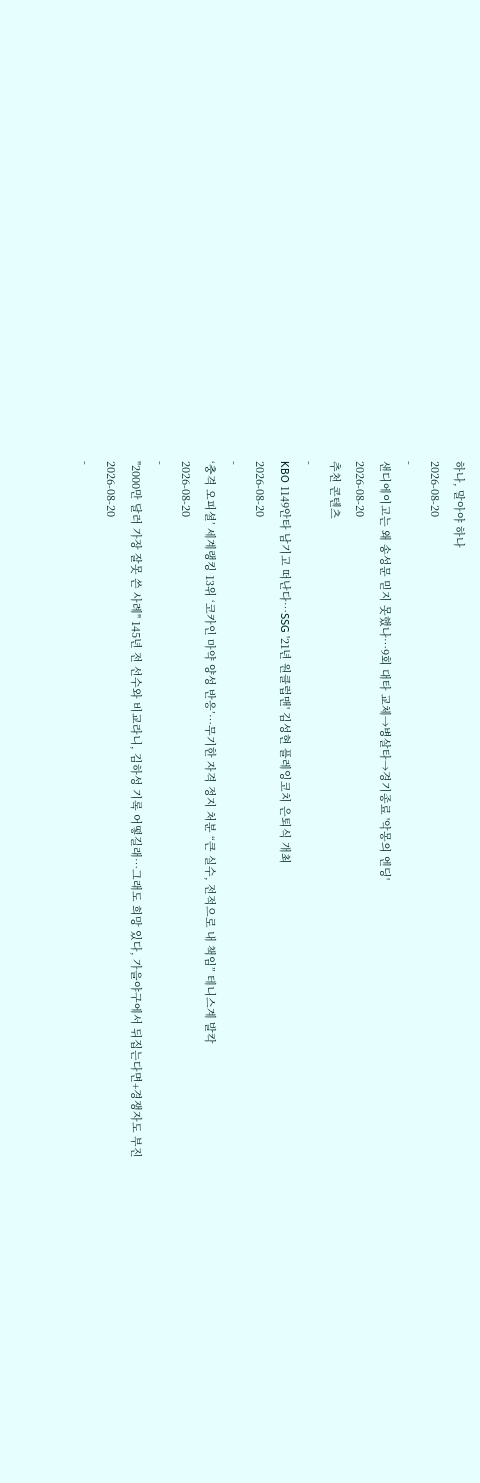하나, 말아야 하나
2026-08-20
-
샌디에이고는 왜 송성문 믿지 못했나…9회 대타 교체→병살타→경기종료 '악몽의 엔딩'
2026-08-20
추천 콘텐츠
-
KBO 1149안타 남기고 떠난다…SSG '21년 원클럽맨' 김성현 플레잉코치 은퇴식 개최
2026-08-20
-
‘충격 오피셜’ 세계랭킹 13위 ‘코카인 마약 양성 반응’…무기한 자격 정지 처분 “큰 실수, 전적으로 내 책임” 테니스계 발칵
2026-08-20
-
"2000만 달러 가장 잘못 쓴 사례" 145년 전 선수와 비교라니, 김하성 기록 어떻길래…그래도 희망 있다, 가을야구에서 뒤집는다면+경쟁자도 부진
2026-08-20
-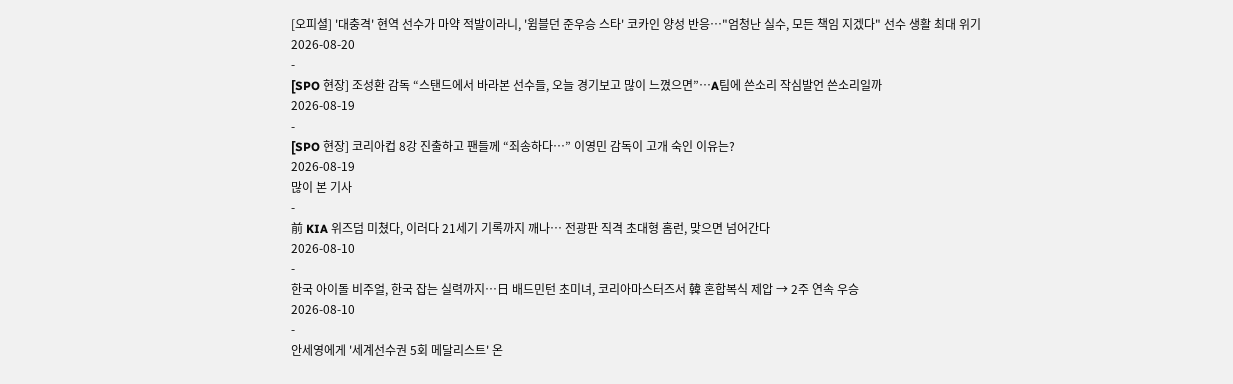[오피셜] '대충격' 현역 선수가 마약 적발이라니, '윔블던 준우승 스타' 코카인 양성 반응…"엄청난 실수, 모든 책임 지겠다" 선수 생활 최대 위기
2026-08-20
-
[SPO 현장] 조성환 감독 “스탠드에서 바라본 선수들, 오늘 경기보고 많이 느꼈으면”…A팀에 쓴소리 작심발언 쓴소리일까
2026-08-19
-
[SPO 현장] 코리아컵 8강 진출하고 팬들께 “죄송하다…” 이영민 감독이 고개 숙인 이유는?
2026-08-19
많이 본 기사
-
前 KIA 위즈덤 미쳤다, 이러다 21세기 기록까지 깨나… 전광판 직격 초대형 홈런, 맞으면 넘어간다
2026-08-10
-
한국 아이돌 비주얼, 한국 잡는 실력까지…日 배드민턴 초미녀, 코리아마스터즈서 韓 혼합복식 제압 → 2주 연속 우승
2026-08-10
-
안세영에게 '세계선수권 5회 메달리스트' 온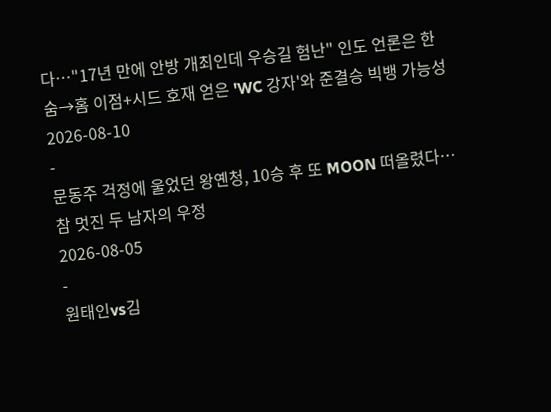다…"17년 만에 안방 개최인데 우승길 험난" 인도 언론은 한숨→홈 이점+시드 호재 얻은 'WC 강자'와 준결승 빅뱅 가능성
2026-08-10
-
문동주 걱정에 울었던 왕옌청, 10승 후 또 MOON 떠올렸다…참 멋진 두 남자의 우정
2026-08-05
-
원태인vs김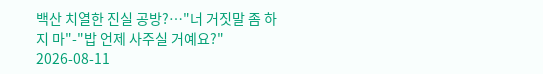백산 치열한 진실 공방?…"너 거짓말 좀 하지 마"-"밥 언제 사주실 거예요?"
2026-08-11